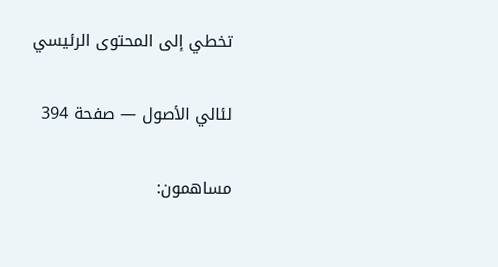تخطي إلى المحتوى الرئيسي

لئالي الأصول — صفحة 394

مساهمون: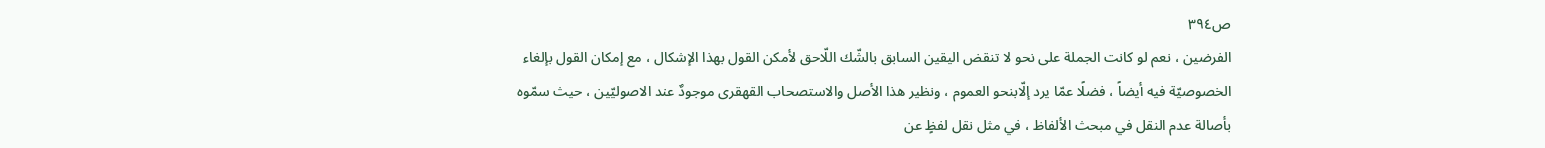ص٣٩٤
الفرضين ، نعم لو كانت الجملة على نحو لا تنقض اليقين السابق بالشّك اللّاحق لأمكن القول بهذا الإشكال ، مع إمكان القول بإلغاء الخصوصيّة فيه أيضاً ، فضلًا عمّا يرد إلّابنحو العموم ، ونظير هذا الأصل والاستصحاب القهقرى موجودٌ عند الاصوليّين ، حيث سمّوه بأصالة عدم النقل في مبحث الألفاظ ، في مثل نقل لفظٍ عن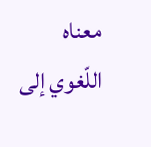معناه اللّغوي إلى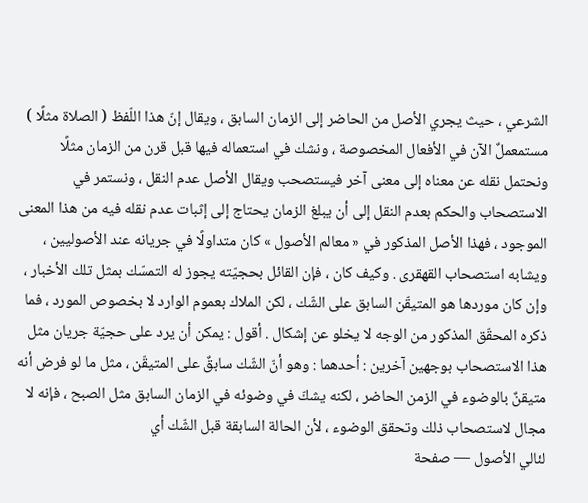الشرعي ، حيث يجري الأصل من الحاضر إلى الزمان السابق ، ويقال إنّ هذا اللّفظ ( الصلاة مثلًا ) مستمعملٌ الآن في الأفعال المخصوصة ، ونشك في استعماله فيها قبل قرن من الزمان مثلًا ونحتمل نقله عن معناه إلى معنى آخر فيستصحب ويقال الأصل عدم النقل ، ونستمر في الاستصحاب والحكم بعدم النقل إلى أن يبلغ الزمان يحتاج إلى إثبات عدم نقله فيه من هذا المعنى الموجود ، فهذا الأصل المذكور في « معالم الأصول » كان متداولًا في جريانه عند الأصوليين ، ويشابه استصحاب القهقرى . وكيف كان ، فإن القائل بحجيّته يجوز له التمسّك بمثل تلك الأخبار ، وإن كان موردها هو المتيقّن السابق على الشّك ، لكن الملاك بعموم الوارد لا بخصوص المورد ، فما ذكره المحقّق المذكور من الوجه لا يخلو عن إشكال . أقول : يمكن أن يرد على حجيّة جريان مثل هذا الاستصحاب بوجهين آخرين : أحدهما : وهو أنّ الشّك سابقٌ على المتيقّن ، مثل ما لو فرض أنه متيقنٌ بالوضوء في الزمن الحاضر ، لكنه يشكّ في وضوئه في الزمان السابق مثل الصبح ، فإنه لا مجال لاستصحاب ذلك وتحقق الوضوء ، لأن الحالة السابقة قبل الشّك أي
لئالي الأصول — صفحة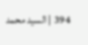394 | السيد محمد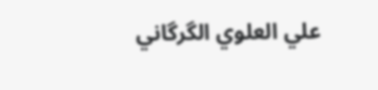علي العلوي الگرگاني